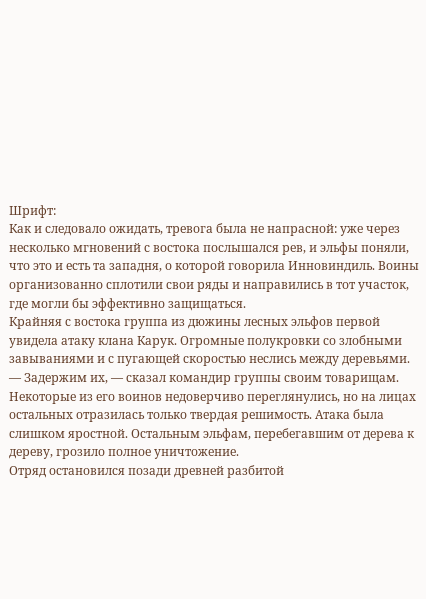Шрифт:
Как и следовало ожидать, тревога была не напрасной: уже через несколько мгновений с востока послышался рев, и эльфы поняли, что это и есть та западня, о которой говорила Инновиндиль. Воины организованно сплотили свои ряды и направились в тот участок, где могли бы эффективно защищаться.
Крайняя с востока группа из дюжины лесных эльфов первой увидела атаку клана Карук. Огромные полукровки со злобными завываниями и с пугающей скоростью неслись между деревьями.
— Задержим их, — сказал командир группы своим товарищам.
Некоторые из его воинов недоверчиво переглянулись, но на лицах остальных отразилась только твердая решимость. Атака была слишком яростной. Остальным эльфам, перебегавшим от дерева к дереву, грозило полное уничтожение.
Отряд остановился позади древней разбитой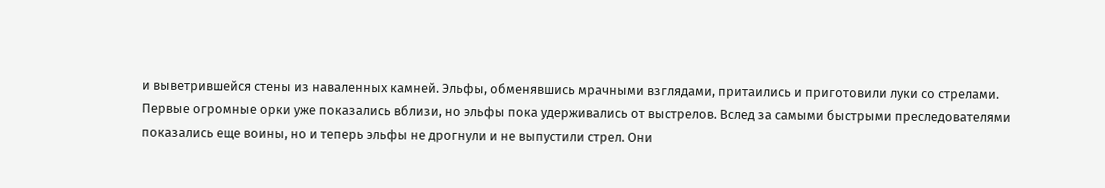и выветрившейся стены из наваленных камней. Эльфы, обменявшись мрачными взглядами, притаились и приготовили луки со стрелами.
Первые огромные орки уже показались вблизи, но эльфы пока удерживались от выстрелов. Вслед за самыми быстрыми преследователями показались еще воины, но и теперь эльфы не дрогнули и не выпустили стрел. Они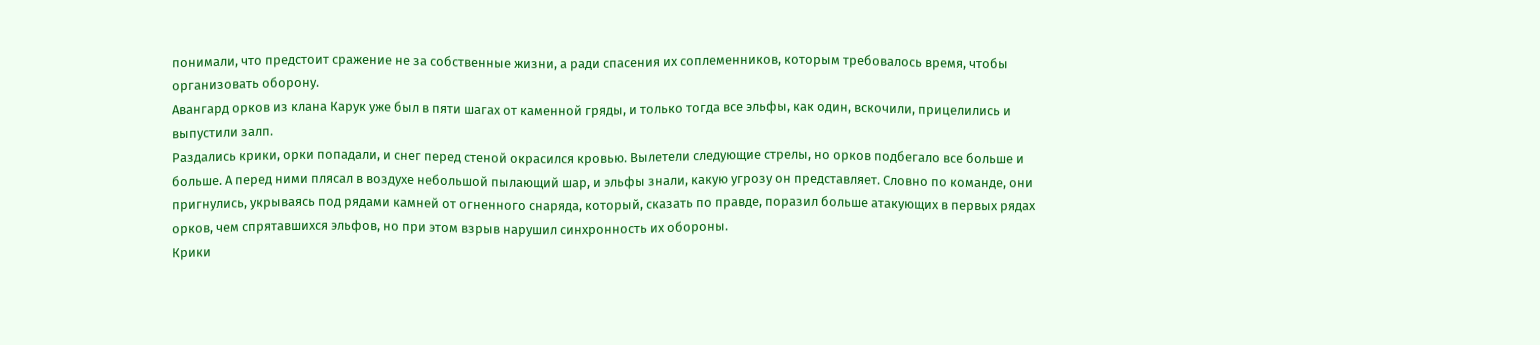понимали, что предстоит сражение не за собственные жизни, а ради спасения их соплеменников, которым требовалось время, чтобы организовать оборону.
Авангард орков из клана Карук уже был в пяти шагах от каменной гряды, и только тогда все эльфы, как один, вскочили, прицелились и выпустили залп.
Раздались крики, орки попадали, и снег перед стеной окрасился кровью. Вылетели следующие стрелы, но орков подбегало все больше и больше. А перед ними плясал в воздухе небольшой пылающий шар, и эльфы знали, какую угрозу он представляет. Словно по команде, они пригнулись, укрываясь под рядами камней от огненного снаряда, который, сказать по правде, поразил больше атакующих в первых рядах орков, чем спрятавшихся эльфов, но при этом взрыв нарушил синхронность их обороны.
Крики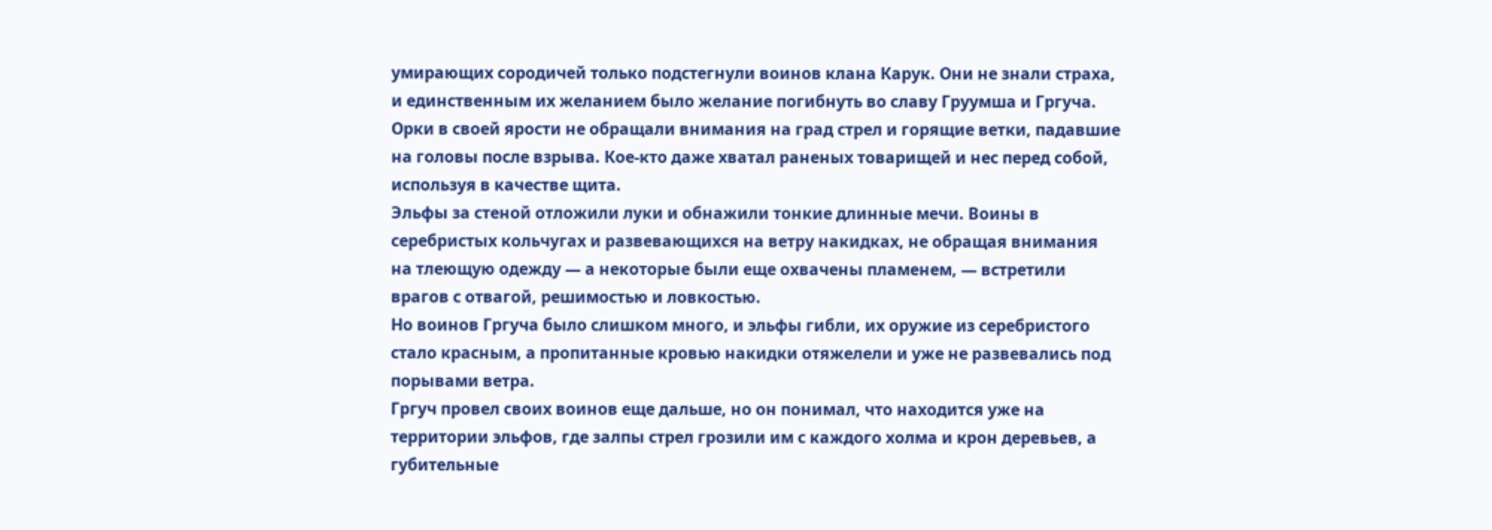умирающих сородичей только подстегнули воинов клана Карук. Они не знали страха, и единственным их желанием было желание погибнуть во славу Груумша и Гргуча. Орки в своей ярости не обращали внимания на град стрел и горящие ветки, падавшие на головы после взрыва. Кое-кто даже хватал раненых товарищей и нес перед собой, используя в качестве щита.
Эльфы за стеной отложили луки и обнажили тонкие длинные мечи. Воины в серебристых кольчугах и развевающихся на ветру накидках, не обращая внимания на тлеющую одежду — а некоторые были еще охвачены пламенем, — встретили врагов с отвагой, решимостью и ловкостью.
Но воинов Гргуча было слишком много, и эльфы гибли, их оружие из серебристого стало красным, а пропитанные кровью накидки отяжелели и уже не развевались под порывами ветра.
Гргуч провел своих воинов еще дальше, но он понимал, что находится уже на территории эльфов, где залпы стрел грозили им с каждого холма и крон деревьев, а губительные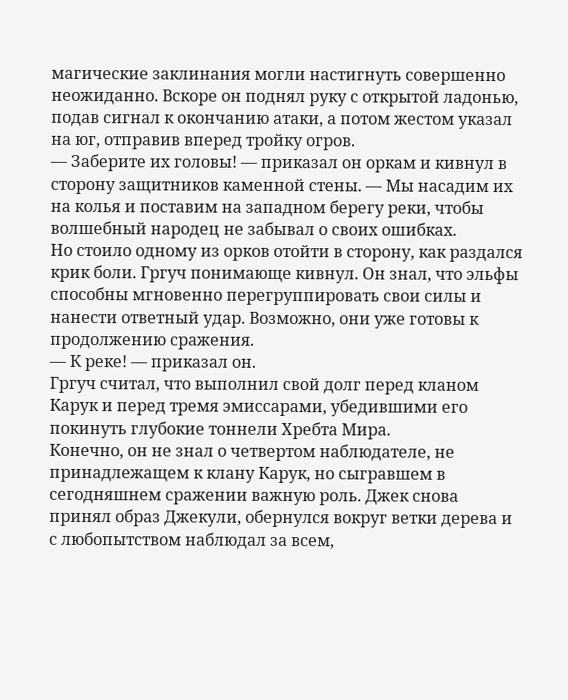магические заклинания могли настигнуть совершенно неожиданно. Вскоре он поднял руку с открытой ладонью, подав сигнал к окончанию атаки, а потом жестом указал на юг, отправив вперед тройку огров.
— Заберите их головы! — приказал он оркам и кивнул в сторону защитников каменной стены. — Мы насадим их на колья и поставим на западном берегу реки, чтобы волшебный народец не забывал о своих ошибках.
Но стоило одному из орков отойти в сторону, как раздался крик боли. Гргуч понимающе кивнул. Он знал, что эльфы способны мгновенно перегруппировать свои силы и нанести ответный удар. Возможно, они уже готовы к продолжению сражения.
— К реке! — приказал он.
Гргуч считал, что выполнил свой долг перед кланом Карук и перед тремя эмиссарами, убедившими его покинуть глубокие тоннели Хребта Мира.
Конечно, он не знал о четвертом наблюдателе, не принадлежащем к клану Карук, но сыгравшем в сегодняшнем сражении важную роль. Джек снова принял образ Джекули, обернулся вокруг ветки дерева и с любопытством наблюдал за всем,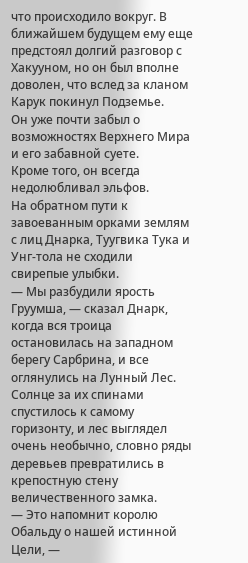что происходило вокруг. В ближайшем будущем ему еще предстоял долгий разговор с Хакууном, но он был вполне доволен, что вслед за кланом Карук покинул Подземье.
Он уже почти забыл о возможностях Верхнего Мира и его забавной суете.
Кроме того, он всегда недолюбливал эльфов.
На обратном пути к завоеванным орками землям с лиц Днарка, Туугвика Тука и Унг-тола не сходили свирепые улыбки.
— Мы разбудили ярость Груумша, — сказал Днарк, когда вся троица остановилась на западном берегу Сарбрина, и все оглянулись на Лунный Лес.
Солнце за их спинами спустилось к самому горизонту, и лес выглядел очень необычно, словно ряды деревьев превратились в крепостную стену величественного замка.
— Это напомнит королю Обальду о нашей истинной Цели, —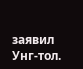заявил Унг-тол.